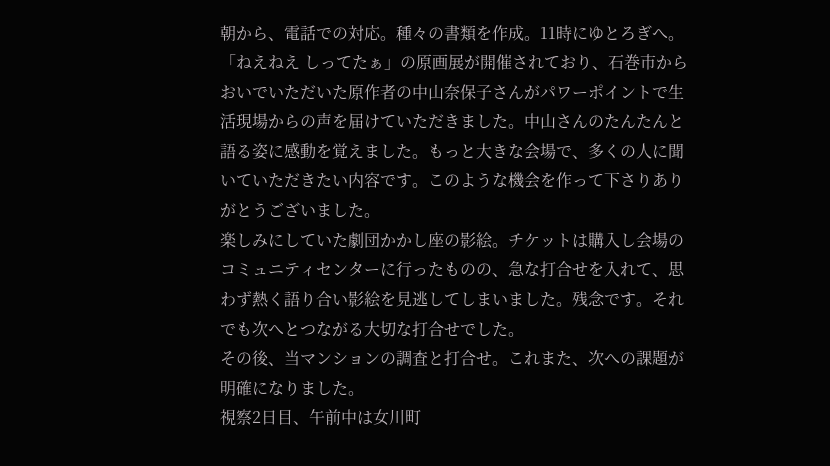朝から、電話での対応。種々の書類を作成。11時にゆとろぎへ。
「ねえねえ しってたぁ」の原画展が開催されており、石巻市からおいでいただいた原作者の中山奈保子さんがパワーポイントで生活現場からの声を届けていただきました。中山さんのたんたんと語る姿に感動を覚えました。もっと大きな会場で、多くの人に聞いていただきたい内容です。このような機会を作って下さりありがとうございました。
楽しみにしていた劇団かかし座の影絵。チケットは購入し会場のコミュニティセンターに行ったものの、急な打合せを入れて、思わず熱く語り合い影絵を見逃してしまいました。残念です。それでも次へとつながる大切な打合せでした。
その後、当マンションの調査と打合せ。これまた、次への課題が明確になりました。
視察2日目、午前中は女川町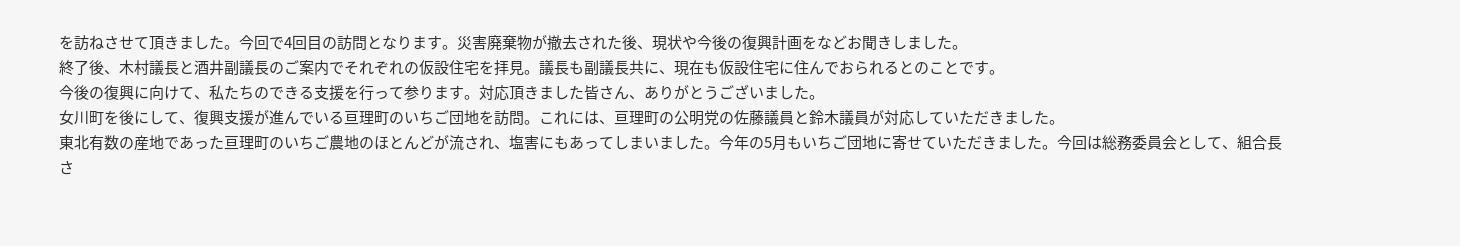を訪ねさせて頂きました。今回で4回目の訪問となります。災害廃棄物が撤去された後、現状や今後の復興計画をなどお聞きしました。
終了後、木村議長と酒井副議長のご案内でそれぞれの仮設住宅を拝見。議長も副議長共に、現在も仮設住宅に住んでおられるとのことです。
今後の復興に向けて、私たちのできる支援を行って参ります。対応頂きました皆さん、ありがとうございました。
女川町を後にして、復興支援が進んでいる亘理町のいちご団地を訪問。これには、亘理町の公明党の佐藤議員と鈴木議員が対応していただきました。
東北有数の産地であった亘理町のいちご農地のほとんどが流され、塩害にもあってしまいました。今年の5月もいちご団地に寄せていただきました。今回は総務委員会として、組合長さ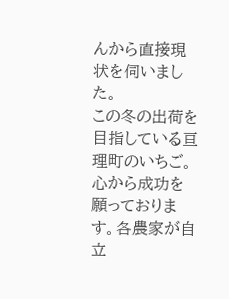んから直接現状を伺いました。
この冬の出荷を目指している亘理町のいちご。心から成功を願っております。各農家が自立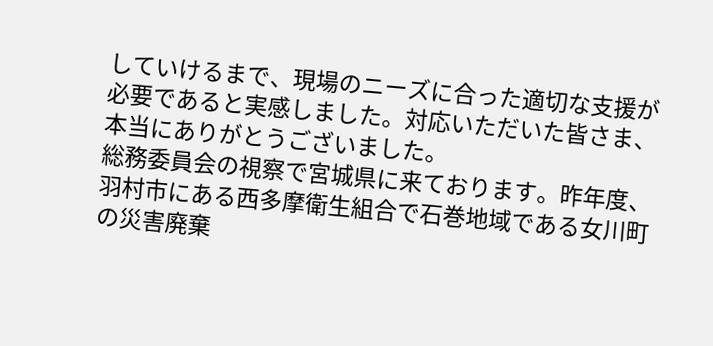していけるまで、現場のニーズに合った適切な支援が必要であると実感しました。対応いただいた皆さま、本当にありがとうございました。
総務委員会の視察で宮城県に来ております。昨年度、羽村市にある西多摩衛生組合で石巻地域である女川町の災害廃棄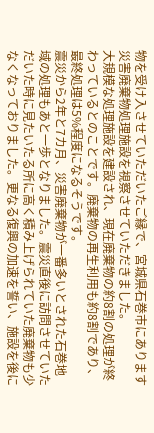物を受け入させていただいたご縁で、宮城県石巻市にあります災害廃棄物処理施設を視察させていただきました。
大規模な処理施設を建設され、現在廃棄物の約8割の処理が終わっているとのことです。廃棄物の再生利用も約8割であり、最終処理は5%程度になるそうです。
震災から2年と7カ月、災害廃棄物が一番多いとされた石巻地域の処理もあと一歩となりました。震災直後に訪問させていただいた時に見たいたる所に高く積み上げられていた廃棄物も少なくなっておりました。更なる復興の加速を誓い、施設を後に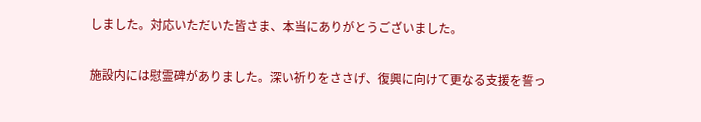しました。対応いただいた皆さま、本当にありがとうございました。

施設内には慰霊碑がありました。深い祈りをささげ、復興に向けて更なる支援を誓っ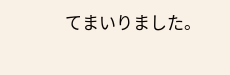てまいりました。